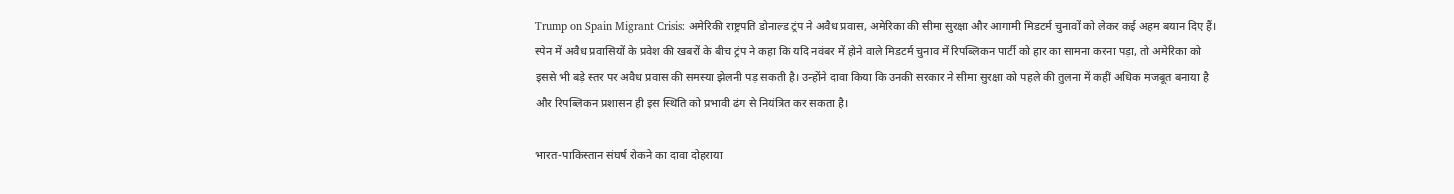Trump on Spain Migrant Crisis: अमेरिकी राष्ट्रपति डोनाल्ड ट्रंप ने अवैध प्रवास, अमेरिका की सीमा सुरक्षा और आगामी मिडटर्म चुनावों को लेकर कई अहम बयान दिए हैं। स्पेन में अवैध प्रवासियों के प्रवेश की खबरों के बीच ट्रंप ने कहा कि यदि नवंबर में होने वाले मिडटर्म चुनाव में रिपब्लिकन पार्टी को हार का सामना करना पड़ा, तो अमेरिका को इससे भी बड़े स्तर पर अवैध प्रवास की समस्या झेलनी पड़ सकती है। उन्होंने दावा किया कि उनकी सरकार ने सीमा सुरक्षा को पहले की तुलना में कहीं अधिक मजबूत बनाया है और रिपब्लिकन प्रशासन ही इस स्थिति को प्रभावी ढंग से नियंत्रित कर सकता है।

भारत-पाकिस्तान संघर्ष रोकने का दावा दोहराया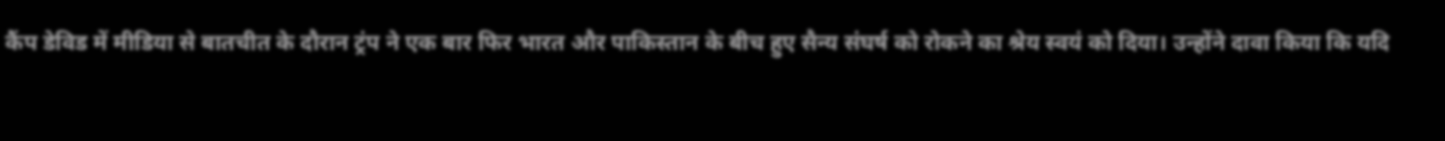कैंप डेविड में मीडिया से बातचीत के दौरान ट्रंप ने एक बार फिर भारत और पाकिस्तान के बीच हुए सैन्य संघर्ष को रोकने का श्रेय स्वयं को दिया। उन्होंने दावा किया कि यदि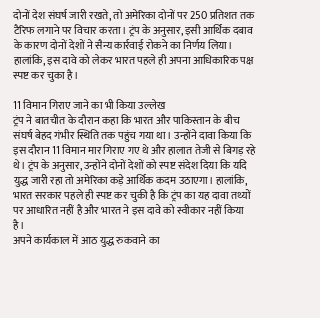दोनों देश संघर्ष जारी रखते, तो अमेरिका दोनों पर 250 प्रतिशत तक टैरिफ लगाने पर विचार करता। ट्रंप के अनुसार, इसी आर्थिक दबाव के कारण दोनों देशों ने सैन्य कार्रवाई रोकने का निर्णय लिया। हालांकि, इस दावे को लेकर भारत पहले ही अपना आधिकारिक पक्ष स्पष्ट कर चुका है।

11 विमान गिराए जाने का भी किया उल्लेख
ट्रंप ने बातचीत के दौरान कहा कि भारत और पाकिस्तान के बीच संघर्ष बेहद गंभीर स्थिति तक पहुंच गया था। उन्होंने दावा किया कि इस दौरान 11 विमान मार गिराए गए थे और हालात तेजी से बिगड़ रहे थे। ट्रंप के अनुसार, उन्होंने दोनों देशों को स्पष्ट संदेश दिया कि यदि युद्ध जारी रहा तो अमेरिका कड़े आर्थिक कदम उठाएगा। हालांकि, भारत सरकार पहले ही स्पष्ट कर चुकी है कि ट्रंप का यह दावा तथ्यों पर आधारित नहीं है और भारत ने इस दावे को स्वीकार नहीं किया है।
अपने कार्यकाल में आठ युद्ध रुकवाने का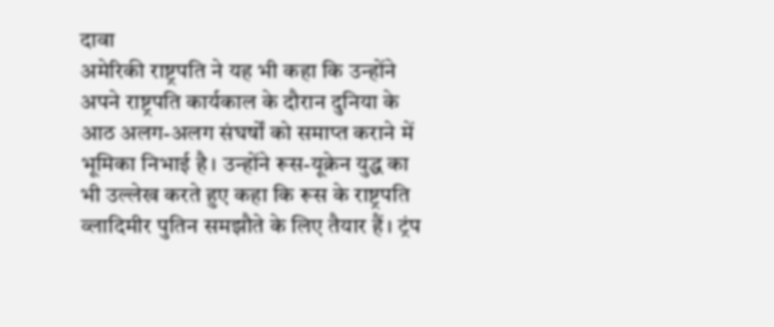दावा
अमेरिकी राष्ट्रपति ने यह भी कहा कि उन्होंने अपने राष्ट्रपति कार्यकाल के दौरान दुनिया के आठ अलग-अलग संघर्षों को समाप्त कराने में भूमिका निभाई है। उन्होंने रूस-यूक्रेन युद्ध का भी उल्लेख करते हुए कहा कि रूस के राष्ट्रपति व्लादिमीर पुतिन समझौते के लिए तैयार हैं। ट्रंप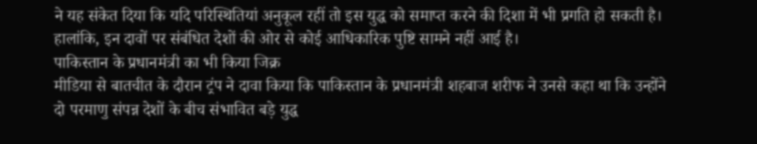ने यह संकेत दिया कि यदि परिस्थितियां अनुकूल रहीं तो इस युद्ध को समाप्त करने की दिशा में भी प्रगति हो सकती है। हालांकि, इन दावों पर संबंधित देशों की ओर से कोई आधिकारिक पुष्टि सामने नहीं आई है।
पाकिस्तान के प्रधानमंत्री का भी किया जिक्र
मीडिया से बातचीत के दौरान ट्रंप ने दावा किया कि पाकिस्तान के प्रधानमंत्री शहबाज शरीफ ने उनसे कहा था कि उन्होंने दो परमाणु संपन्न देशों के बीच संभावित बड़े युद्ध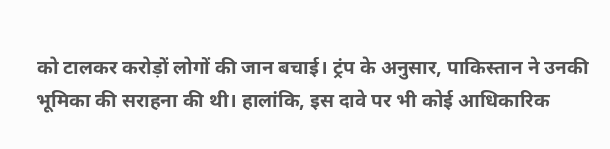को टालकर करोड़ों लोगों की जान बचाई। ट्रंप के अनुसार, पाकिस्तान ने उनकी भूमिका की सराहना की थी। हालांकि, इस दावे पर भी कोई आधिकारिक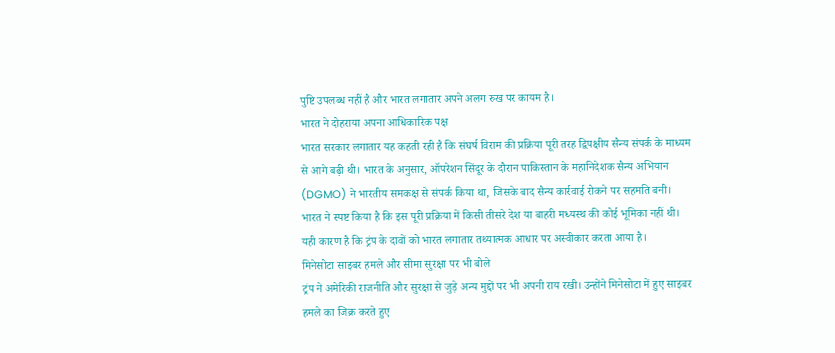पुष्टि उपलब्ध नहीं है और भारत लगातार अपने अलग रुख पर कायम है।
भारत ने दोहराया अपना आधिकारिक पक्ष
भारत सरकार लगातार यह कहती रही है कि संघर्ष विराम की प्रक्रिया पूरी तरह द्विपक्षीय सैन्य संपर्क के माध्यम से आगे बढ़ी थी। भारत के अनुसार, ऑपरेशन सिंदूर के दौरान पाकिस्तान के महानिदेशक सैन्य अभियान (DGMO) ने भारतीय समकक्ष से संपर्क किया था, जिसके बाद सैन्य कार्रवाई रोकने पर सहमति बनी। भारत ने स्पष्ट किया है कि इस पूरी प्रक्रिया में किसी तीसरे देश या बाहरी मध्यस्थ की कोई भूमिका नहीं थी। यही कारण है कि ट्रंप के दावों को भारत लगातार तथ्यात्मक आधार पर अस्वीकार करता आया है।
मिनेसोटा साइबर हमले और सीमा सुरक्षा पर भी बोले
ट्रंप ने अमेरिकी राजनीति और सुरक्षा से जुड़े अन्य मुद्दों पर भी अपनी राय रखी। उन्होंने मिनेसोटा में हुए साइबर हमले का जिक्र करते हुए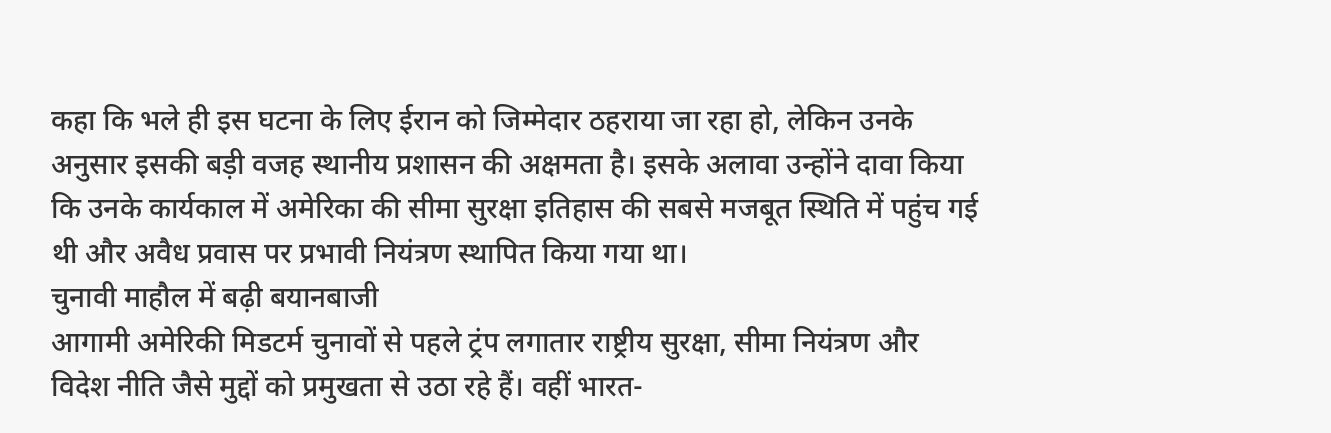कहा कि भले ही इस घटना के लिए ईरान को जिम्मेदार ठहराया जा रहा हो, लेकिन उनके अनुसार इसकी बड़ी वजह स्थानीय प्रशासन की अक्षमता है। इसके अलावा उन्होंने दावा किया कि उनके कार्यकाल में अमेरिका की सीमा सुरक्षा इतिहास की सबसे मजबूत स्थिति में पहुंच गई थी और अवैध प्रवास पर प्रभावी नियंत्रण स्थापित किया गया था।
चुनावी माहौल में बढ़ी बयानबाजी
आगामी अमेरिकी मिडटर्म चुनावों से पहले ट्रंप लगातार राष्ट्रीय सुरक्षा, सीमा नियंत्रण और विदेश नीति जैसे मुद्दों को प्रमुखता से उठा रहे हैं। वहीं भारत-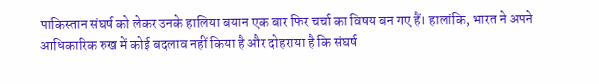पाकिस्तान संघर्ष को लेकर उनके हालिया बयान एक बार फिर चर्चा का विषय बन गए हैं। हालांकि, भारत ने अपने आधिकारिक रुख में कोई बदलाव नहीं किया है और दोहराया है कि संघर्ष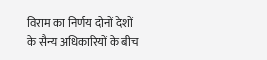विराम का निर्णय दोनों देशों के सैन्य अधिकारियों के बीच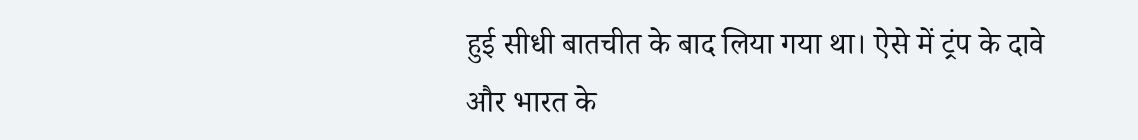हुई सीधी बातचीत के बाद लिया गया था। ऐसे में ट्रंप के दावे और भारत के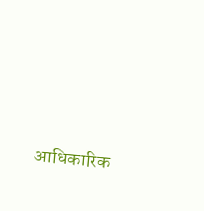आधिकारिक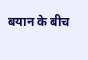बयान के बीच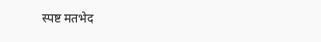स्पष्ट मतभेद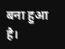बना हुआ है।